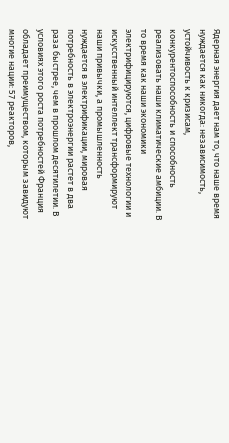Ядерная энергия дает нам то, что наше время нуждается как никогда: независимость, устойчивость к кризисам, конкурентоспособность и способность реализовать наши климатические амбиции. В то время как наши экономики электрифицируются, цифровые технологии и искусственный интеллект трансформируют наши привычки, а промышленность нуждается в электрификации, мировая потребность в электроэнергии растет в два раза быстрее, чем в прошлом десятилетии. В условиях этого роста потребностей Франция обладает преимуществом, которым завидуют многие нации: 57 реакторов,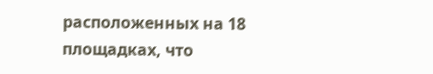расположенных на 18 площадках, что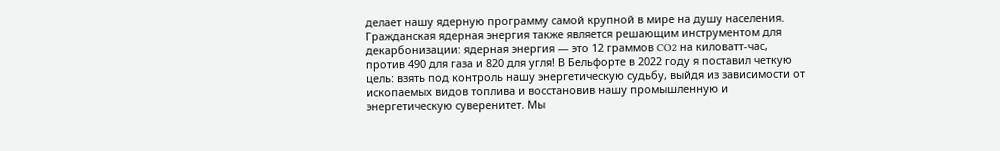делает нашу ядерную программу самой крупной в мире на душу населения. Гражданская ядерная энергия также является решающим инструментом для декарбонизации: ядерная энергия — это 12 граммов CO2 на киловатт-час, против 490 для газа и 820 для угля! В Бельфорте в 2022 году я поставил четкую цель: взять под контроль нашу энергетическую судьбу, выйдя из зависимости от ископаемых видов топлива и восстановив нашу промышленную и энергетическую суверенитет. Мы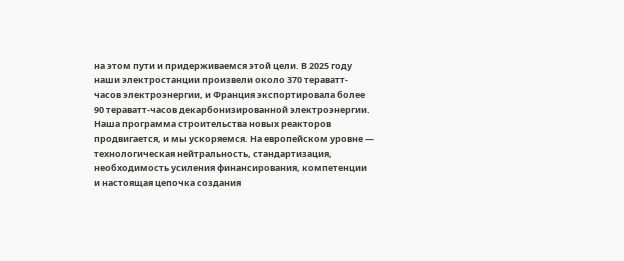на этом пути и придерживаемся этой цели. В 2025 году наши электростанции произвели около 370 тераватт-часов электроэнергии, и Франция экспортировала более 90 тераватт-часов декарбонизированной электроэнергии. Наша программа строительства новых реакторов продвигается, и мы ускоряемся. На европейском уровне — технологическая нейтральность, стандартизация, необходимость усиления финансирования, компетенции и настоящая цепочка создания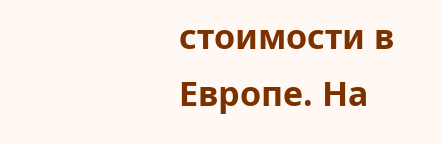стоимости в Европе. На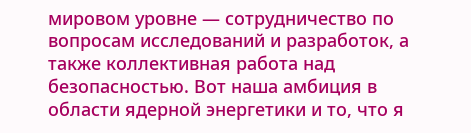мировом уровне — сотрудничество по вопросам исследований и разработок, а также коллективная работа над безопасностью. Вот наша амбиция в области ядерной энергетики и то, что я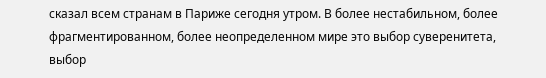сказал всем странам в Париже сегодня утром. В более нестабильном, более фрагментированном, более неопределенном мире это выбор суверенитета, выбор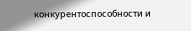конкурентоспособности и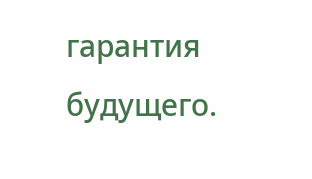гарантия будущего.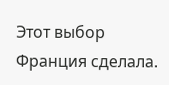Этот выбор Франция сделала.